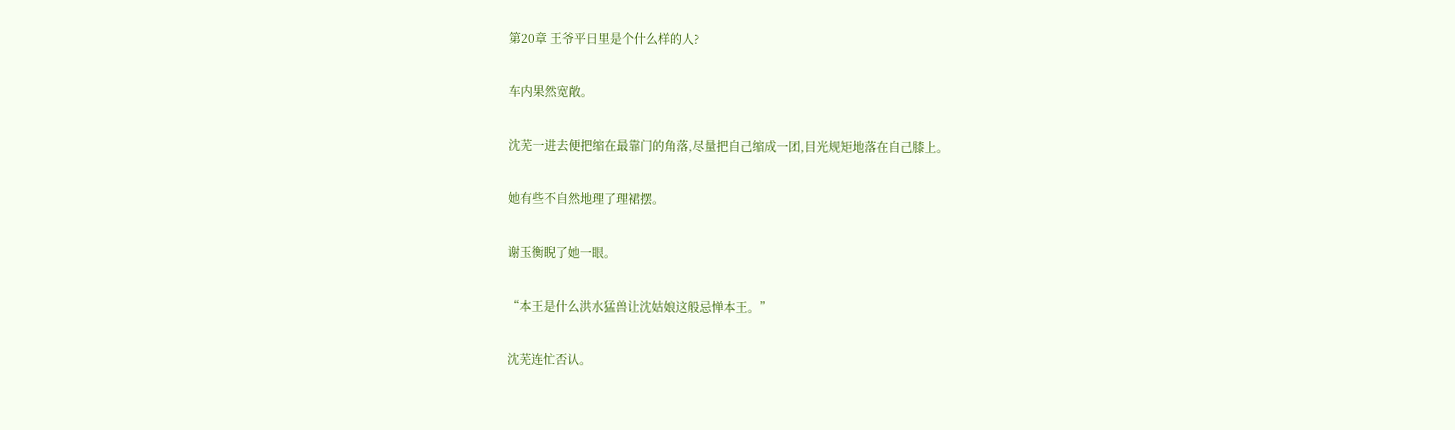第20章 王爷平日里是个什么样的人?

车内果然宽敞。

沈芜一进去便把缩在最靠门的角落,尽量把自己缩成一团,目光规矩地落在自己膝上。

她有些不自然地理了理裙摆。

谢玉衡睨了她一眼。

“本王是什么洪水猛兽让沈姑娘这般忌惮本王。”

沈芜连忙否认。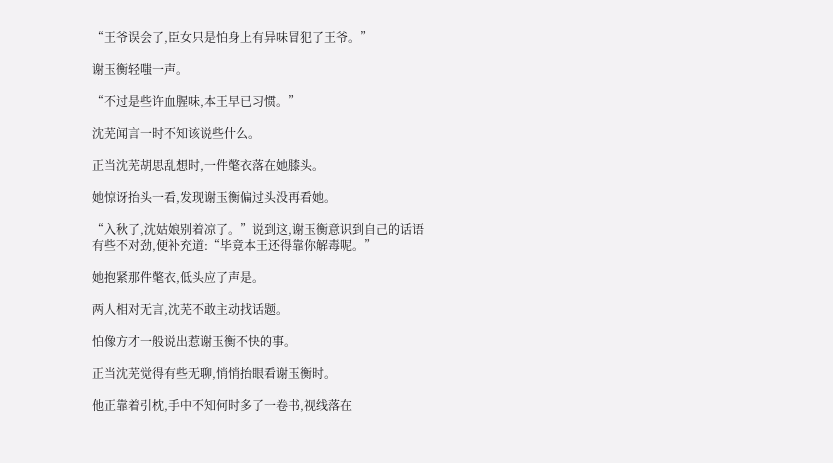“王爷误会了,臣女只是怕身上有异味冒犯了王爷。”

谢玉衡轻嗤一声。

“不过是些许血腥味,本王早已习惯。”

沈芜闻言一时不知该说些什么。

正当沈芜胡思乱想时,一件氅衣落在她膝头。

她惊讶抬头一看,发现谢玉衡偏过头没再看她。

“入秋了,沈姑娘别着凉了。”说到这,谢玉衡意识到自己的话语有些不对劲,便补充道:“毕竟本王还得靠你解毒呢。”

她抱紧那件氅衣,低头应了声是。

两人相对无言,沈芜不敢主动找话题。

怕像方才一般说出惹谢玉衡不快的事。

正当沈芜觉得有些无聊,悄悄抬眼看谢玉衡时。

他正靠着引枕,手中不知何时多了一卷书,视线落在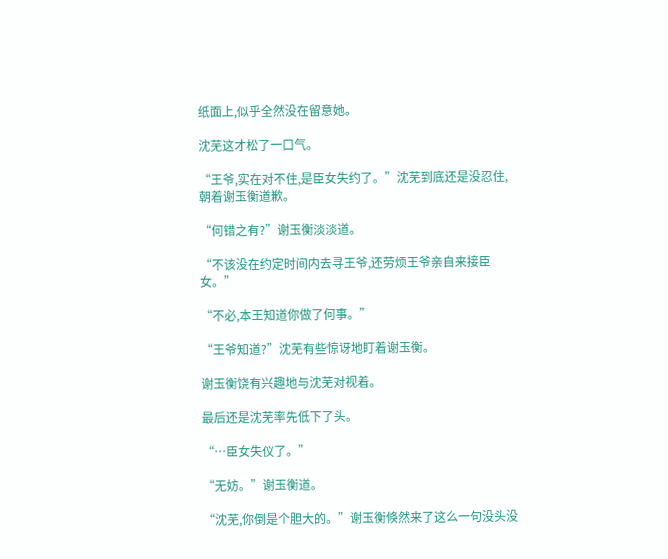纸面上,似乎全然没在留意她。

沈芜这才松了一口气。

“王爷,实在对不住,是臣女失约了。”沈芜到底还是没忍住,朝着谢玉衡道歉。

“何错之有?”谢玉衡淡淡道。

“不该没在约定时间内去寻王爷,还劳烦王爷亲自来接臣女。”

“不必,本王知道你做了何事。”

“王爷知道?”沈芜有些惊讶地盯着谢玉衡。

谢玉衡饶有兴趣地与沈芜对视着。

最后还是沈芜率先低下了头。

“…臣女失仪了。”

“无妨。”谢玉衡道。

“沈芜,你倒是个胆大的。”谢玉衡倏然来了这么一句没头没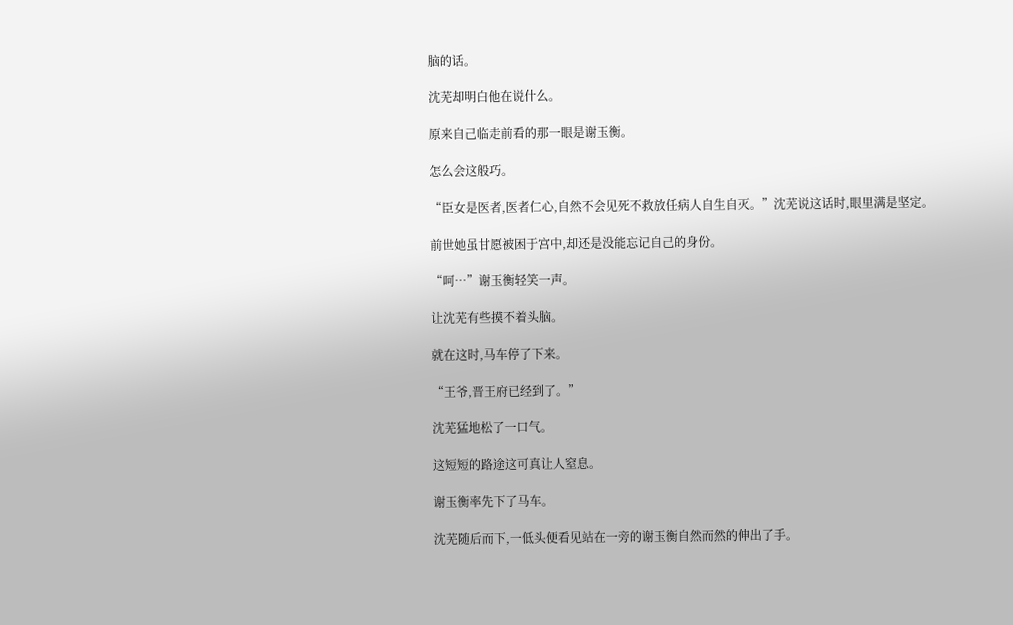脑的话。

沈芜却明白他在说什么。

原来自己临走前看的那一眼是谢玉衡。

怎么会这般巧。

“臣女是医者,医者仁心,自然不会见死不救放任病人自生自灭。”沈芜说这话时,眼里满是坚定。

前世她虽甘愿被困于宫中,却还是没能忘记自己的身份。

“呵…”谢玉衡轻笑一声。

让沈芜有些摸不着头脑。

就在这时,马车停了下来。

“王爷,晋王府已经到了。”

沈芜猛地松了一口气。

这短短的路途这可真让人窒息。

谢玉衡率先下了马车。

沈芜随后而下,一低头便看见站在一旁的谢玉衡自然而然的伸出了手。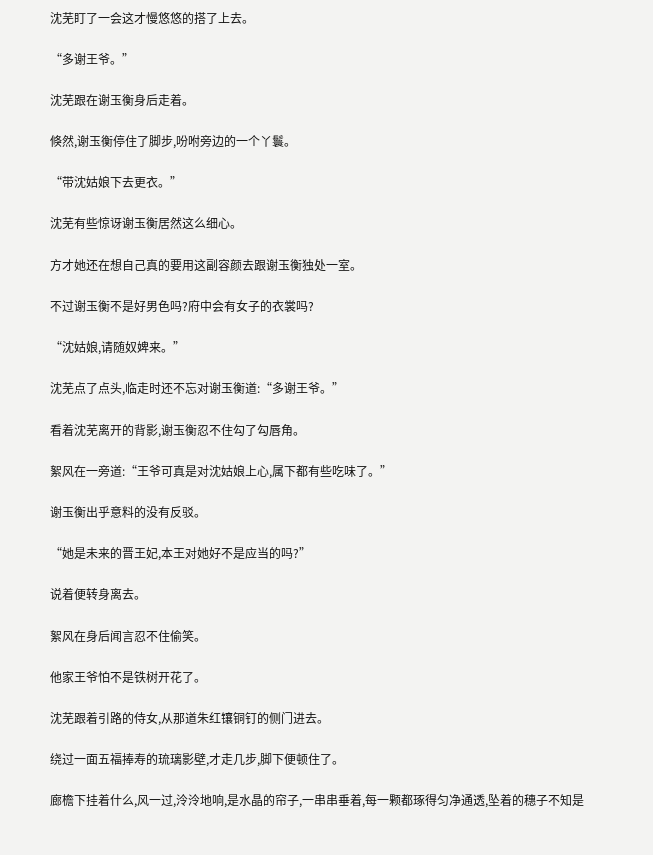沈芜盯了一会这才慢悠悠的搭了上去。

“多谢王爷。”

沈芜跟在谢玉衡身后走着。

倏然,谢玉衡停住了脚步,吩咐旁边的一个丫鬟。

“带沈姑娘下去更衣。”

沈芜有些惊讶谢玉衡居然这么细心。

方才她还在想自己真的要用这副容颜去跟谢玉衡独处一室。

不过谢玉衡不是好男色吗?府中会有女子的衣裳吗?

“沈姑娘,请随奴婢来。”

沈芜点了点头,临走时还不忘对谢玉衡道:“多谢王爷。”

看着沈芜离开的背影,谢玉衡忍不住勾了勾唇角。

絮风在一旁道:“王爷可真是对沈姑娘上心,属下都有些吃味了。”

谢玉衡出乎意料的没有反驳。

“她是未来的晋王妃,本王对她好不是应当的吗?”

说着便转身离去。

絮风在身后闻言忍不住偷笑。

他家王爷怕不是铁树开花了。

沈芜跟着引路的侍女,从那道朱红镶铜钉的侧门进去。

绕过一面五福捧寿的琉璃影壁,才走几步,脚下便顿住了。

廊檐下挂着什么,风一过,泠泠地响,是水晶的帘子,一串串垂着,每一颗都琢得匀净通透,坠着的穗子不知是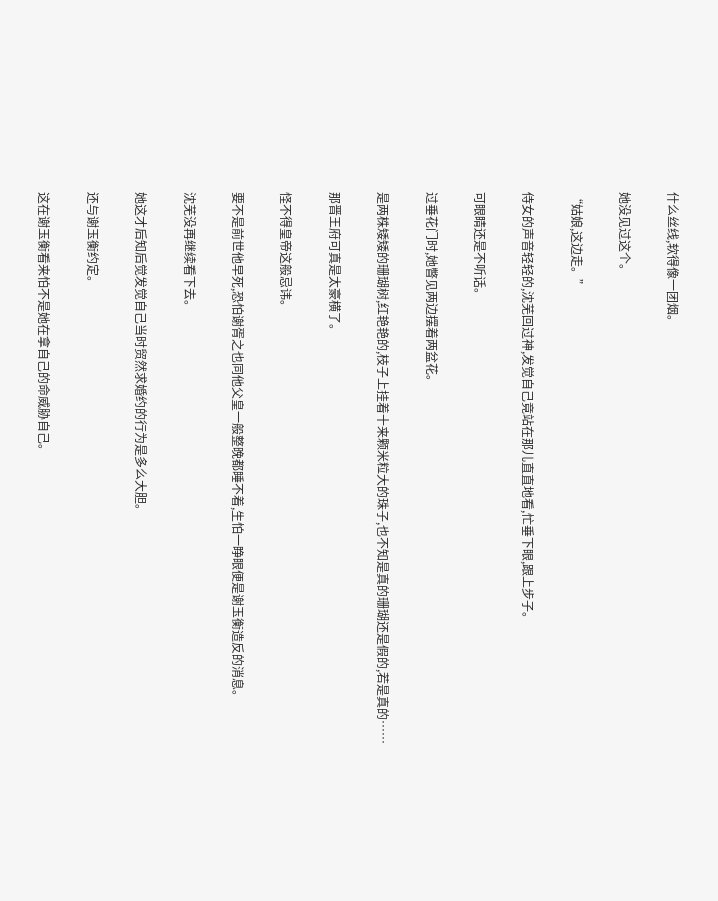什么丝线,软得像一团烟。

她没见过这个。

“姑娘,这边走。”

侍女的声音轻轻的,沈芜回过神,发觉自己竟站在那儿直直地看,忙垂下眼,跟上步子。

可眼睛还是不听话。

过垂花门时,她瞥见两边摆着两盆花。

是两株矮矮的珊瑚树,红艳艳的,枝子上挂着十来颗米粒大的珠子,也不知是真的珊瑚还是假的,若是真的……

那晋王府可真是太豪横了。

怪不得皇帝这般忌讳。

要不是前世他早死,恐怕谢胥之也同他父皇一般整晚都睡不着,生怕一睁眼便是谢玉衡造反的消息。

沈芜没再继续看下去。

她这才后知后觉发觉自己当时贸然求婚约的行为是多么大胆。

还与谢玉衡约定。

这在谢玉衡看来怕不是她在拿自己的命威胁自己。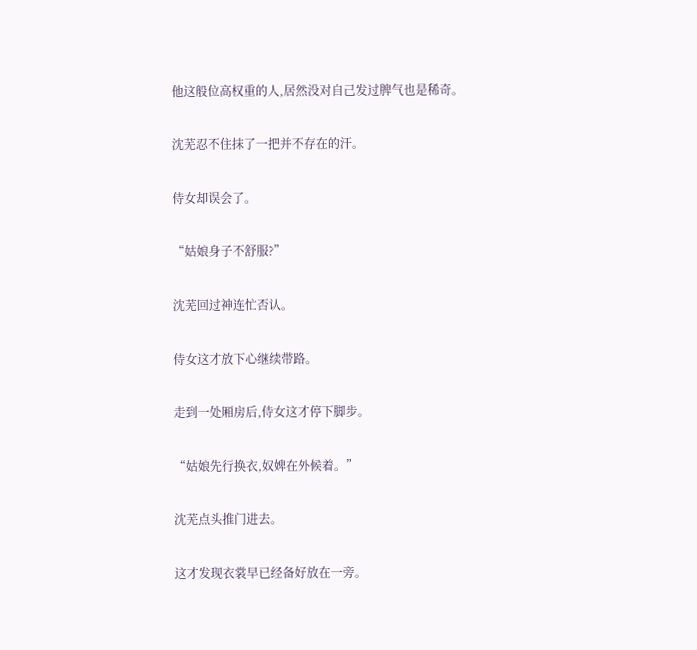他这般位高权重的人,居然没对自己发过脾气也是稀奇。

沈芜忍不住抹了一把并不存在的汗。

侍女却误会了。

“姑娘身子不舒服?”

沈芜回过神连忙否认。

侍女这才放下心继续带路。

走到一处厢房后,侍女这才停下脚步。

“姑娘先行换衣,奴婢在外候着。”

沈芜点头推门进去。

这才发现衣裳早已经备好放在一旁。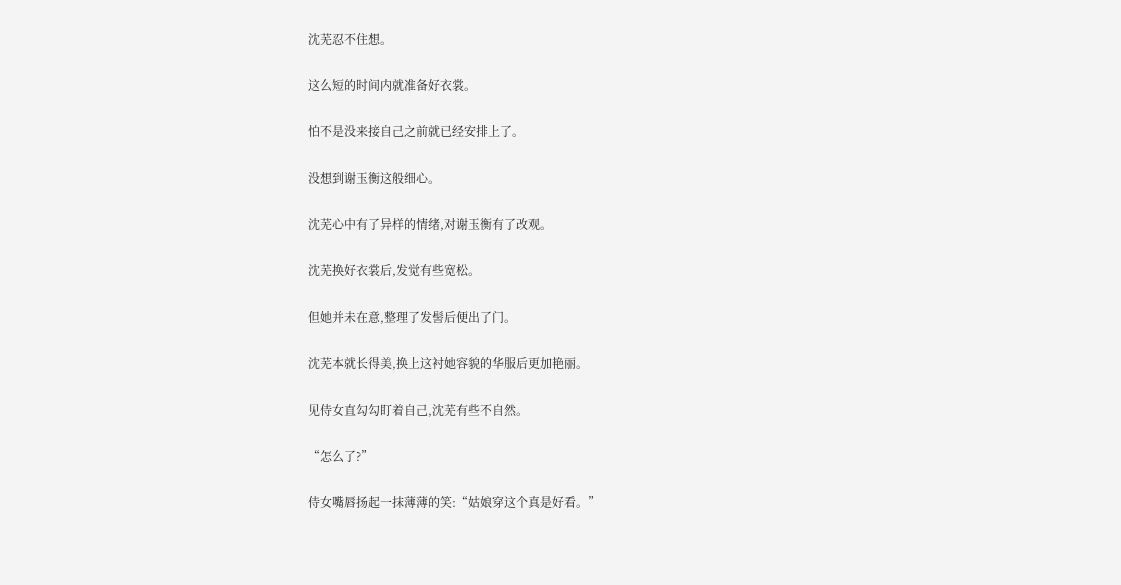沈芜忍不住想。

这么短的时间内就准备好衣裳。

怕不是没来接自己之前就已经安排上了。

没想到谢玉衡这般细心。

沈芜心中有了异样的情绪,对谢玉衡有了改观。

沈芜换好衣裳后,发觉有些宽松。

但她并未在意,整理了发髻后便出了门。

沈芜本就长得美,换上这衬她容貌的华服后更加艳丽。

见侍女直勾勾盯着自己,沈芜有些不自然。

“怎么了?”

侍女嘴唇扬起一抹薄薄的笑:“姑娘穿这个真是好看。”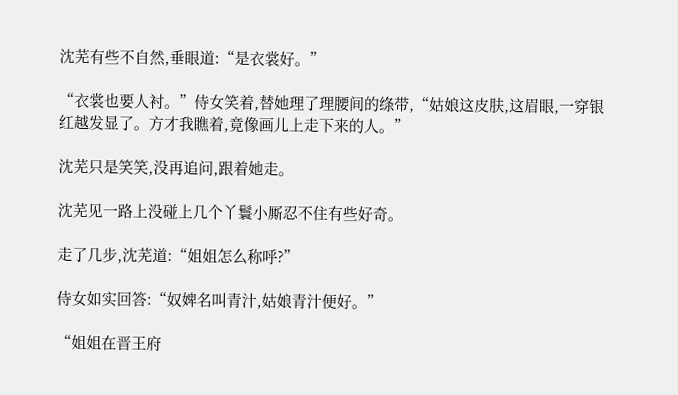沈芜有些不自然,垂眼道:“是衣裳好。”

“衣裳也要人衬。”侍女笑着,替她理了理腰间的绦带,“姑娘这皮肤,这眉眼,一穿银红越发显了。方才我瞧着,竟像画儿上走下来的人。”

沈芜只是笑笑,没再追问,跟着她走。

沈芜见一路上没碰上几个丫鬟小厮忍不住有些好奇。

走了几步,沈芜道:“姐姐怎么称呼?”

侍女如实回答:“奴婢名叫青汁,姑娘青汁便好。”

“姐姐在晋王府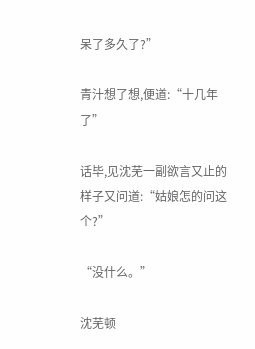呆了多久了?”

青汁想了想,便道:“十几年了”

话毕,见沈芜一副欲言又止的样子又问道:“姑娘怎的问这个?”

“没什么。”

沈芜顿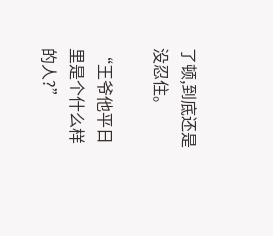了顿,到底还是没忍住。

“王爷他平日里是个什么样的人?”